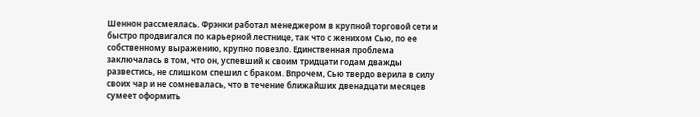Шеннон рассмеялась. Фрэнки работал менеджером в крупной торговой сети и быстро продвигался по карьерной лестнице, так что с женихом Сью, по ее собственному выражению, крупно повезло. Единственная проблема заключалась в том, что он, успевший к своим тридцати годам дважды развестись, не слишком спешил с браком. Впрочем, Сью твердо верила в силу своих чар и не сомневалась, что в течение ближайших двенадцати месяцев сумеет оформить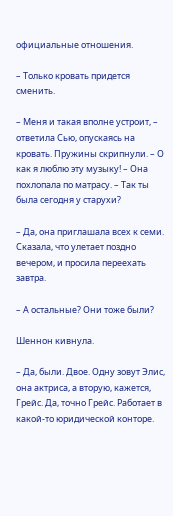официальные отношения.

– Только кровать придется сменить.

– Меня и такая вполне устроит, – ответила Сью, опускаясь на кровать. Пружины скрипнули. – О как я люблю эту музыку! – Она похлопала по матрасу. – Так ты была сегодня у старухи?

– Да, она приглашала всех к семи. Сказала, что улетает поздно вечером, и просила переехать завтра.

– А остальные? Они тоже были?

Шеннон кивнула.

– Да, были. Двое. Одну зовут Элис, она актриса, а вторую, кажется, Грейс. Да, точно Грейс. Работает в какой-то юридической конторе.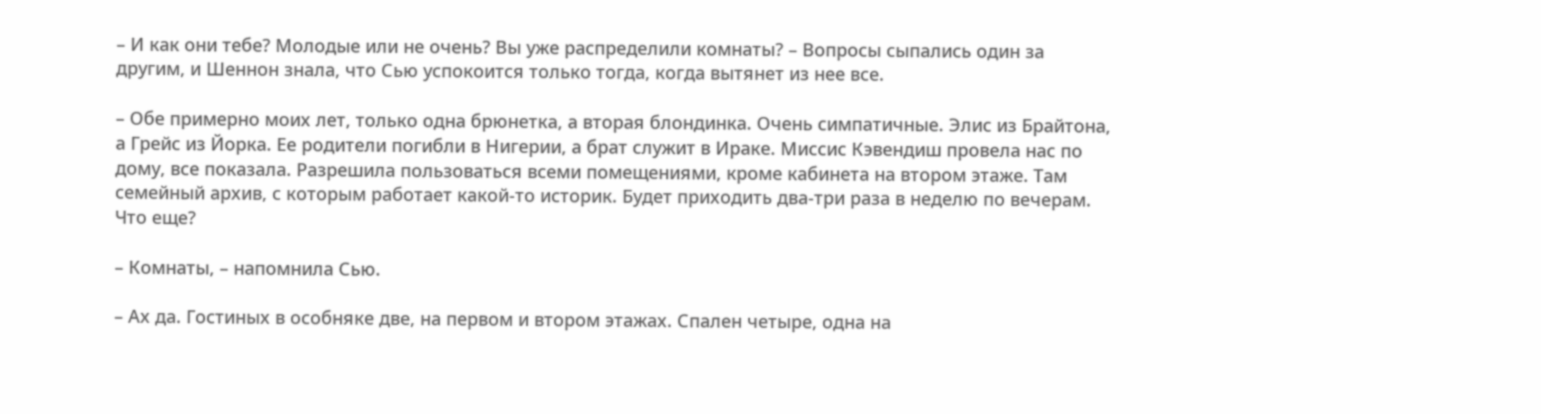– И как они тебе? Молодые или не очень? Вы уже распределили комнаты? – Вопросы сыпались один за другим, и Шеннон знала, что Сью успокоится только тогда, когда вытянет из нее все.

– Обе примерно моих лет, только одна брюнетка, а вторая блондинка. Очень симпатичные. Элис из Брайтона, а Грейс из Йорка. Ее родители погибли в Нигерии, а брат служит в Ираке. Миссис Кэвендиш провела нас по дому, все показала. Разрешила пользоваться всеми помещениями, кроме кабинета на втором этаже. Там семейный архив, с которым работает какой-то историк. Будет приходить два-три раза в неделю по вечерам. Что еще?

– Комнаты, – напомнила Сью.

– Ах да. Гостиных в особняке две, на первом и втором этажах. Спален четыре, одна на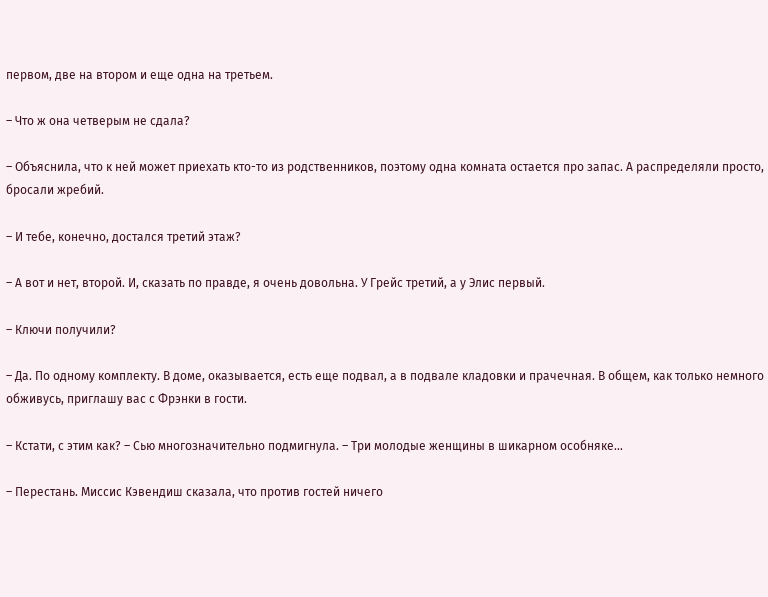первом, две на втором и еще одна на третьем.

– Что ж она четверым не сдала?

– Объяснила, что к ней может приехать кто-то из родственников, поэтому одна комната остается про запас. А распределяли просто, бросали жребий.

– И тебе, конечно, достался третий этаж?

– А вот и нет, второй. И, сказать по правде, я очень довольна. У Грейс третий, а у Элис первый.

– Ключи получили?

– Да. По одному комплекту. В доме, оказывается, есть еще подвал, а в подвале кладовки и прачечная. В общем, как только немного обживусь, приглашу вас с Фрэнки в гости.

– Кстати, с этим как? – Сью многозначительно подмигнула. – Три молодые женщины в шикарном особняке…

– Перестань. Миссис Кэвендиш сказала, что против гостей ничего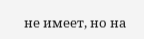не имеет, но на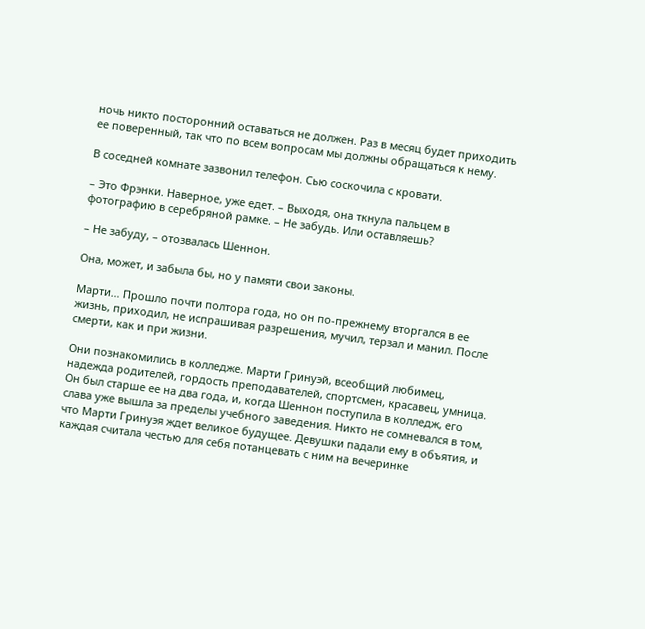ночь никто посторонний оставаться не должен. Раз в месяц будет приходить ее поверенный, так что по всем вопросам мы должны обращаться к нему.

В соседней комнате зазвонил телефон. Сью соскочила с кровати.

– Это Фрэнки. Наверное, уже едет. – Выходя, она ткнула пальцем в фотографию в серебряной рамке. – Не забудь. Или оставляешь?

– Не забуду, – отозвалась Шеннон.

Она, может, и забыла бы, но у памяти свои законы.

Марти… Прошло почти полтора года, но он по-прежнему вторгался в ее жизнь, приходил, не испрашивая разрешения, мучил, терзал и манил. После смерти, как и при жизни.

Они познакомились в колледже. Марти Гринуэй, всеобщий любимец, надежда родителей, гордость преподавателей, спортсмен, красавец, умница. Он был старше ее на два года, и, когда Шеннон поступила в колледж, его слава уже вышла за пределы учебного заведения. Никто не сомневался в том, что Марти Гринуэя ждет великое будущее. Девушки падали ему в объятия, и каждая считала честью для себя потанцевать с ним на вечеринке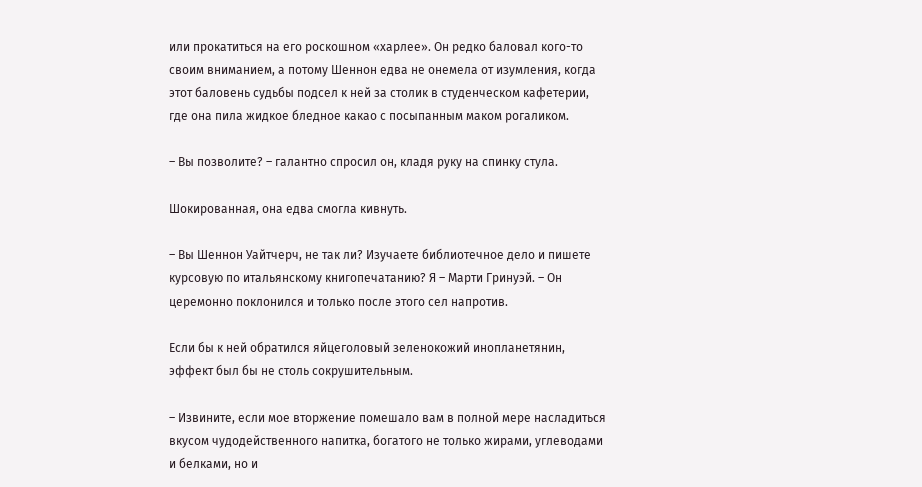или прокатиться на его роскошном «харлее». Он редко баловал кого-то своим вниманием, а потому Шеннон едва не онемела от изумления, когда этот баловень судьбы подсел к ней за столик в студенческом кафетерии, где она пила жидкое бледное какао с посыпанным маком рогаликом.

– Вы позволите? – галантно спросил он, кладя руку на спинку стула.

Шокированная, она едва смогла кивнуть.

– Вы Шеннон Уайтчерч, не так ли? Изучаете библиотечное дело и пишете курсовую по итальянскому книгопечатанию? Я – Марти Гринуэй. – Он церемонно поклонился и только после этого сел напротив.

Если бы к ней обратился яйцеголовый зеленокожий инопланетянин, эффект был бы не столь сокрушительным.

– Извините, если мое вторжение помешало вам в полной мере насладиться вкусом чудодейственного напитка, богатого не только жирами, углеводами и белками, но и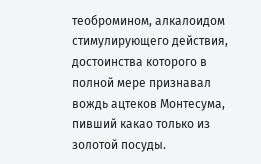теобромином, алкалоидом стимулирующего действия, достоинства которого в полной мере признавал вождь ацтеков Монтесума, пивший какао только из золотой посуды.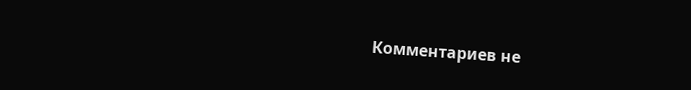Комментариев не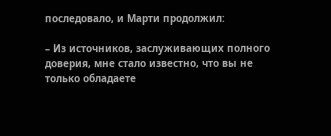последовало, и Марти продолжил:

– Из источников, заслуживающих полного доверия, мне стало известно, что вы не только обладаете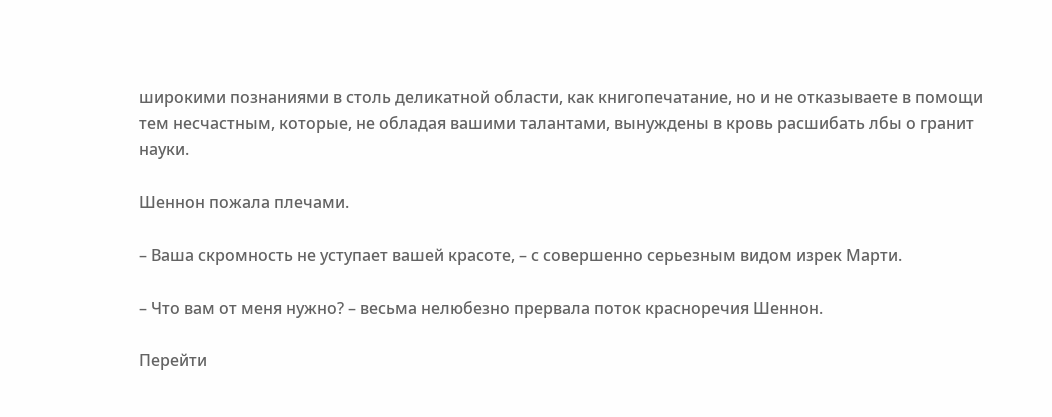широкими познаниями в столь деликатной области, как книгопечатание, но и не отказываете в помощи тем несчастным, которые, не обладая вашими талантами, вынуждены в кровь расшибать лбы о гранит науки.

Шеннон пожала плечами.

– Ваша скромность не уступает вашей красоте, – с совершенно серьезным видом изрек Марти.

– Что вам от меня нужно? – весьма нелюбезно прервала поток красноречия Шеннон.

Перейти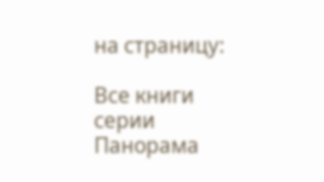на страницу:

Все книги серии Панорама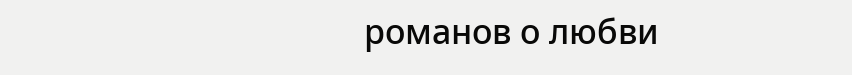романов о любви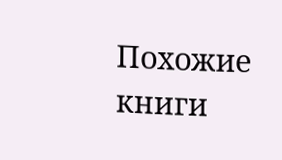Похожие книги